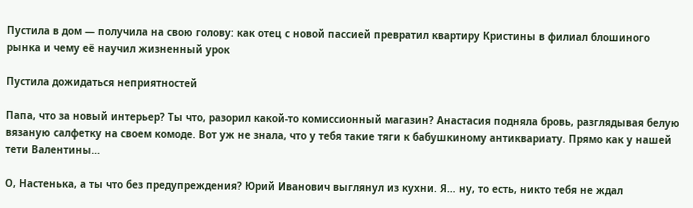Пустила в дом — получила на свою голову: как отец с новой пассией превратил квартиру Кристины в филиал блошиного рынка и чему её научил жизненный урок

Пустила дожидаться неприятностей

Папа, что за новый интерьер? Ты что, разорил какой-то комиссионный магазин? Анастасия подняла бровь, разглядывая белую вязаную салфетку на своем комоде. Вот уж не знала, что у тебя такие тяги к бабушкиному антиквариату. Прямо как у нашей тети Валентины…

О, Настенька, а ты что без предупреждения? Юрий Иванович выглянул из кухни. Я… ну, то есть, никто тебя не ждал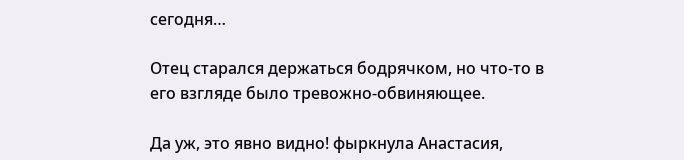сегодня…

Отец старался держаться бодрячком, но что-то в его взгляде было тревожно-обвиняющее.

Да уж, это явно видно! фыркнула Анастасия,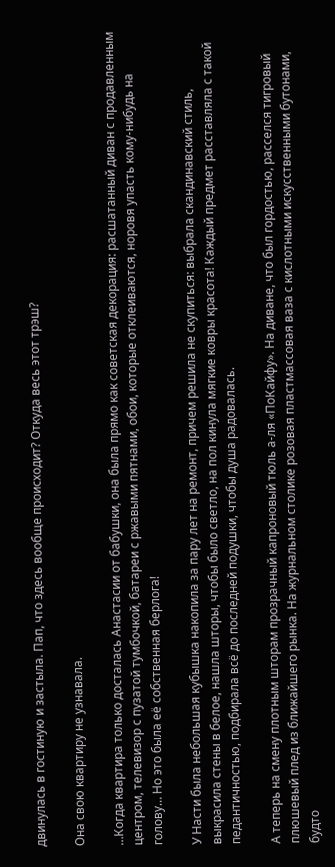двинулась в гостиную и застыла. Пап, что здесь вообще происходит? Откуда весь этот трэш?

Она свою квартиру не узнавала.

…Когда квартира только досталась Анастасии от бабушки, она была прямо как советская декорация: расшатанный диван с продавленным центром, телевизор с пузатой тумбочкой, батареи с ржавыми пятнами, обои, которые отклеиваются, норовя упасть кому-нибудь на голову… Но это была её собственная берлога!

У Насти была небольшая кубышка накопила за пару лет на ремонт, причем решила не скупиться: выбрала скандинавский стиль, выкрасила стены в белое, нашла шторы, чтобы было светло, на пол кинула мягкие ковры красота! Каждый предмет расставляла с такой педантичностью, подбирала всё до последней подушки, чтобы душа радовалась.

А теперь на смену плотным шторам прозрачный капроновый тюль а-ля «ПоКайфу». На диване, что был гордостью, расселся тигровый плюшевый плед из ближайшего рынка. На журнальном столике розовая пластмассовая ваза с кислотными искусственными бутонами, будто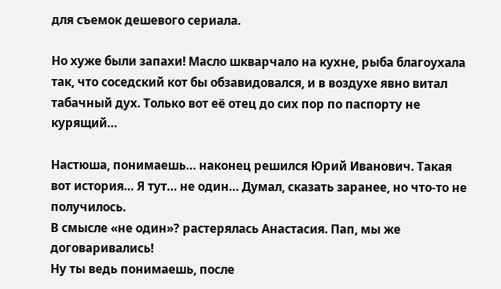для съемок дешевого сериала.

Но хуже были запахи! Масло шкварчало на кухне, рыба благоухала так, что соседский кот бы обзавидовался, и в воздухе явно витал табачный дух. Только вот её отец до сих пор по паспорту не курящий…

Настюша, понимаешь… наконец решился Юрий Иванович. Такая вот история… Я тут… не один… Думал, сказать заранее, но что-то не получилось.
В смысле «не один»? растерялась Анастасия. Пап, мы же договаривались!
Ну ты ведь понимаешь, после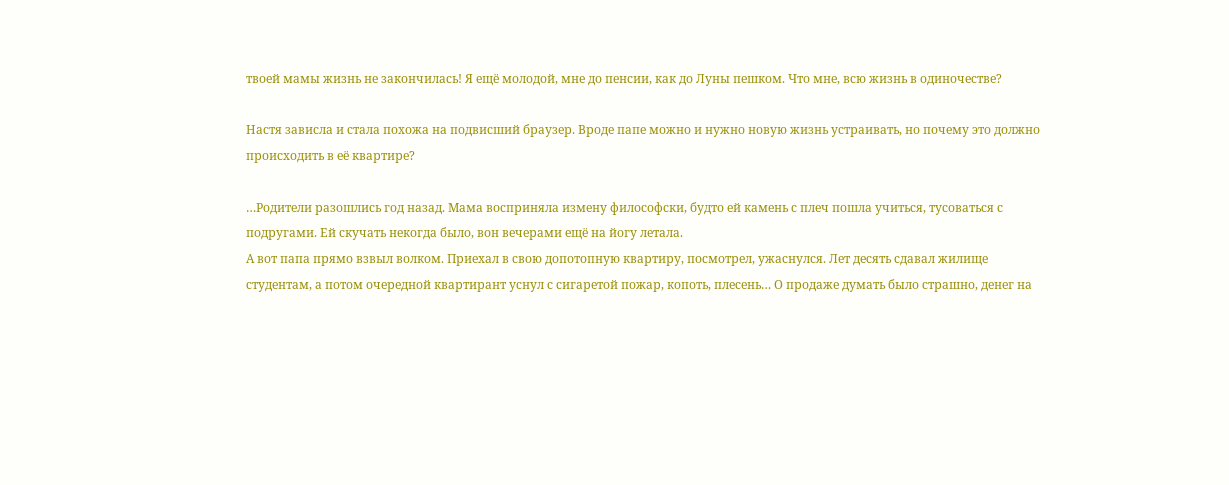твоей мамы жизнь не закончилась! Я ещё молодой, мне до пенсии, как до Луны пешком. Что мне, всю жизнь в одиночестве?

Настя зависла и стала похожа на подвисший браузер. Вроде папе можно и нужно новую жизнь устраивать, но почему это должно происходить в её квартире?

…Родители разошлись год назад. Мама восприняла измену философски, будто ей камень с плеч пошла учиться, тусоваться с подругами. Ей скучать некогда было, вон вечерами ещё на йогу летала.
А вот папа прямо взвыл волком. Приехал в свою допотопную квартиру, посмотрел, ужаснулся. Лет десять сдавал жилище студентам, а потом очередной квартирант уснул с сигаретой пожар, копоть, плесень… О продаже думать было страшно, денег на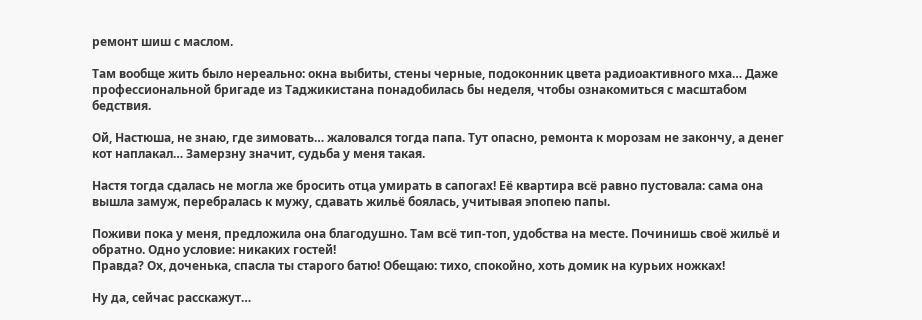ремонт шиш с маслом.

Там вообще жить было нереально: окна выбиты, стены черные, подоконник цвета радиоактивного мха… Даже профессиональной бригаде из Таджикистана понадобилась бы неделя, чтобы ознакомиться с масштабом бедствия.

Ой, Настюша, не знаю, где зимовать… жаловался тогда папа. Тут опасно, ремонта к морозам не закончу, а денег кот наплакал… Замерзну значит, судьба у меня такая.

Настя тогда сдалась не могла же бросить отца умирать в сапогах! Её квартира всё равно пустовала: сама она вышла замуж, перебралась к мужу, сдавать жильё боялась, учитывая эпопею папы.

Поживи пока у меня, предложила она благодушно. Там всё тип-топ, удобства на месте. Починишь своё жильё и обратно. Одно условие: никаких гостей!
Правда? Ох, доченька, спасла ты старого батю! Обещаю: тихо, спокойно, хоть домик на курьих ножках!

Ну да, сейчас расскажут…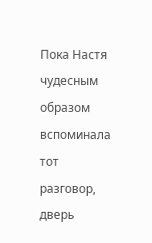Пока Настя чудесным образом вспоминала тот разговор, дверь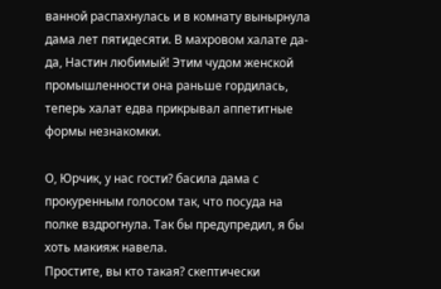ванной распахнулась и в комнату вынырнула дама лет пятидесяти. В махровом халате да-да, Настин любимый! Этим чудом женской промышленности она раньше гордилась, теперь халат едва прикрывал аппетитные формы незнакомки.

О, Юрчик, у нас гости? басила дама с прокуренным голосом так, что посуда на полке вздрогнула. Так бы предупредил, я бы хоть макияж навела.
Простите, вы кто такая? скептически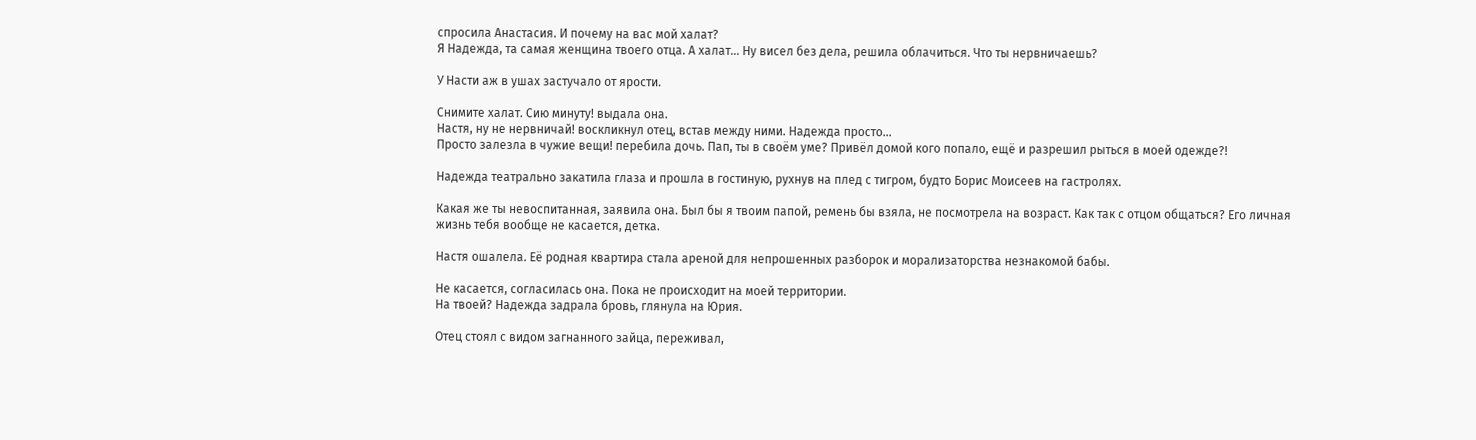спросила Анастасия. И почему на вас мой халат?
Я Надежда, та самая женщина твоего отца. А халат… Ну висел без дела, решила облачиться. Что ты нервничаешь?

У Насти аж в ушах застучало от ярости.

Снимите халат. Сию минуту! выдала она.
Настя, ну не нервничай! воскликнул отец, встав между ними. Надежда просто…
Просто залезла в чужие вещи! перебила дочь. Пап, ты в своём уме? Привёл домой кого попало, ещё и разрешил рыться в моей одежде?!

Надежда театрально закатила глаза и прошла в гостиную, рухнув на плед с тигром, будто Борис Моисеев на гастролях.

Какая же ты невоспитанная, заявила она. Был бы я твоим папой, ремень бы взяла, не посмотрела на возраст. Как так с отцом общаться? Его личная жизнь тебя вообще не касается, детка.

Настя ошалела. Её родная квартира стала ареной для непрошенных разборок и морализаторства незнакомой бабы.

Не касается, согласилась она. Пока не происходит на моей территории.
На твоей? Надежда задрала бровь, глянула на Юрия.

Отец стоял с видом загнанного зайца, переживал,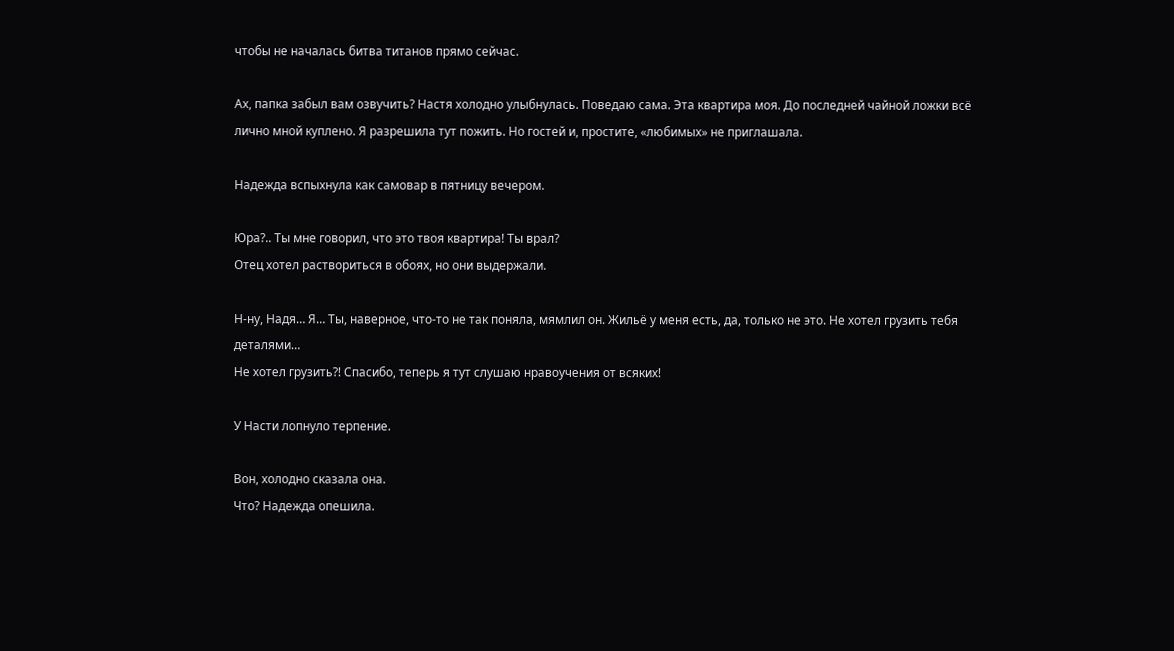чтобы не началась битва титанов прямо сейчас.

Ах, папка забыл вам озвучить? Настя холодно улыбнулась. Поведаю сама. Эта квартира моя. До последней чайной ложки всё лично мной куплено. Я разрешила тут пожить. Но гостей и, простите, «любимых» не приглашала.

Надежда вспыхнула как самовар в пятницу вечером.

Юра?.. Ты мне говорил, что это твоя квартира! Ты врал?
Отец хотел раствориться в обоях, но они выдержали.

Н-ну, Надя… Я… Ты, наверное, что-то не так поняла, мямлил он. Жильё у меня есть, да, только не это. Не хотел грузить тебя деталями…
Не хотел грузить?! Спасибо, теперь я тут слушаю нравоучения от всяких!

У Насти лопнуло терпение.

Вон, холодно сказала она.
Что? Надежда опешила.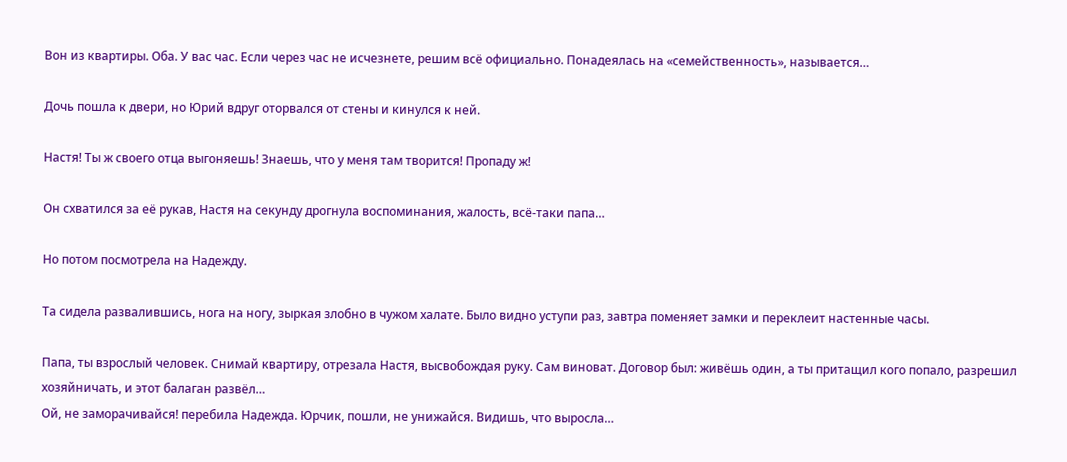Вон из квартиры. Оба. У вас час. Если через час не исчезнете, решим всё официально. Понадеялась на «семейственность», называется…

Дочь пошла к двери, но Юрий вдруг оторвался от стены и кинулся к ней.

Настя! Ты ж своего отца выгоняешь! Знаешь, что у меня там творится! Пропаду ж!

Он схватился за её рукав, Настя на секунду дрогнула воспоминания, жалость, всё-таки папа…

Но потом посмотрела на Надежду.

Та сидела развалившись, нога на ногу, зыркая злобно в чужом халате. Было видно уступи раз, завтра поменяет замки и переклеит настенные часы.

Папа, ты взрослый человек. Снимай квартиру, отрезала Настя, высвобождая руку. Сам виноват. Договор был: живёшь один, а ты притащил кого попало, разрешил хозяйничать, и этот балаган развёл…
Ой, не заморачивайся! перебила Надежда. Юрчик, пошли, не унижайся. Видишь, что выросла…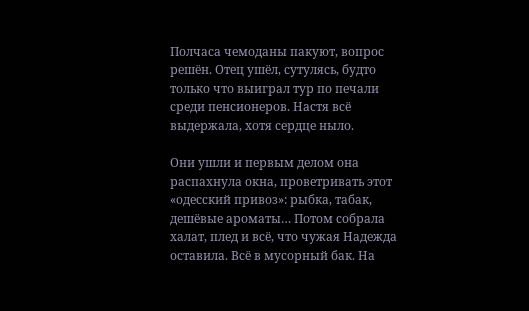Полчаса чемоданы пакуют, вопрос решён. Отец ушёл, сутулясь, будто только что выиграл тур по печали среди пенсионеров. Настя всё выдержала, хотя сердце ныло.

Они ушли и первым делом она распахнула окна, проветривать этот «одесский привоз»: рыбка, табак, дешёвые ароматы… Потом собрала халат, плед и всё, что чужая Надежда оставила. Всё в мусорный бак. На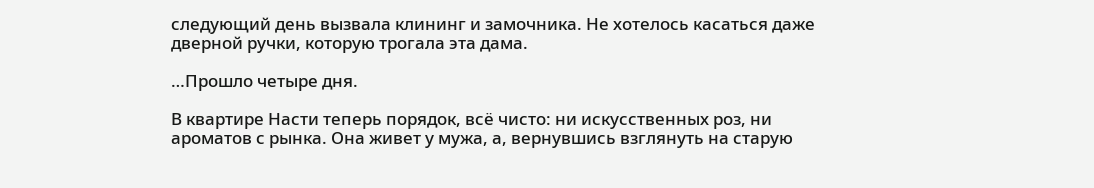следующий день вызвала клининг и замочника. Не хотелось касаться даже дверной ручки, которую трогала эта дама.

…Прошло четыре дня.

В квартире Насти теперь порядок, всё чисто: ни искусственных роз, ни ароматов с рынка. Она живет у мужа, а, вернувшись взглянуть на старую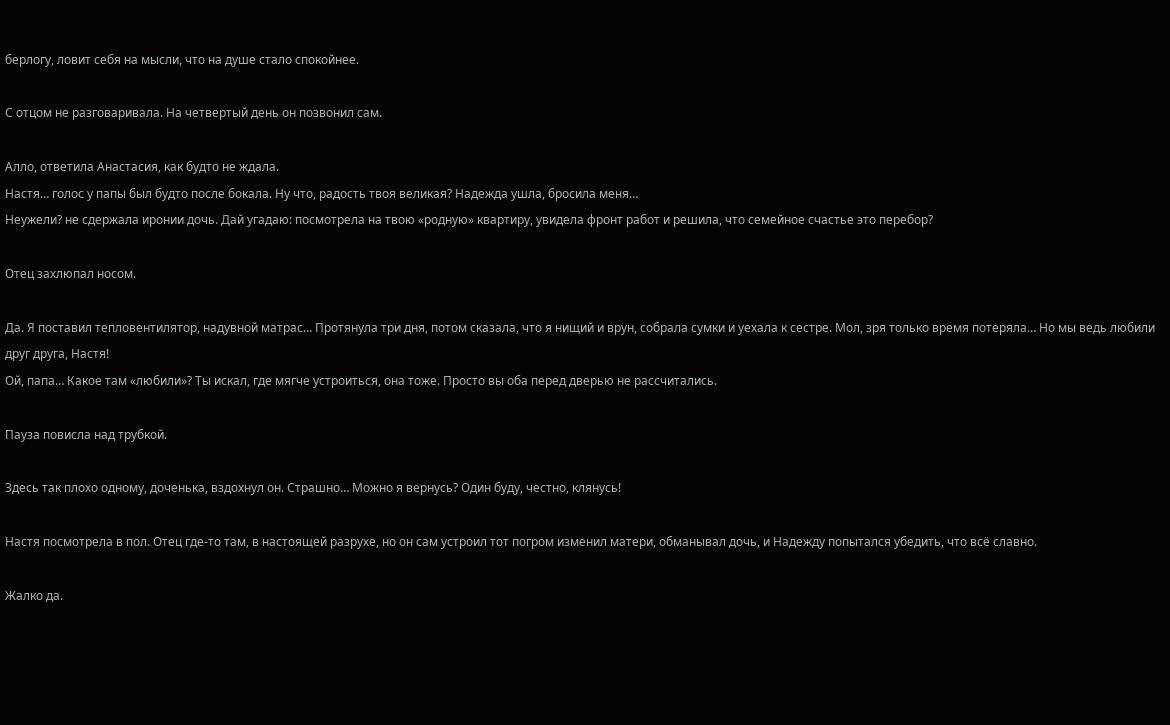берлогу, ловит себя на мысли, что на душе стало спокойнее.

С отцом не разговаривала. На четвертый день он позвонил сам.

Алло, ответила Анастасия, как будто не ждала.
Настя… голос у папы был будто после бокала. Ну что, радость твоя великая? Надежда ушла, бросила меня…
Неужели? не сдержала иронии дочь. Дай угадаю: посмотрела на твою «родную» квартиру, увидела фронт работ и решила, что семейное счастье это перебор?

Отец захлюпал носом.

Да. Я поставил тепловентилятор, надувной матрас… Протянула три дня, потом сказала, что я нищий и врун, собрала сумки и уехала к сестре. Мол, зря только время потеряла… Но мы ведь любили друг друга, Настя!
Ой, папа… Какое там «любили»? Ты искал, где мягче устроиться, она тоже. Просто вы оба перед дверью не рассчитались.

Пауза повисла над трубкой.

Здесь так плохо одному, доченька, вздохнул он. Страшно… Можно я вернусь? Один буду, честно, клянусь!

Настя посмотрела в пол. Отец где-то там, в настоящей разрухе, но он сам устроил тот погром изменил матери, обманывал дочь, и Надежду попытался убедить, что всё славно.

Жалко да.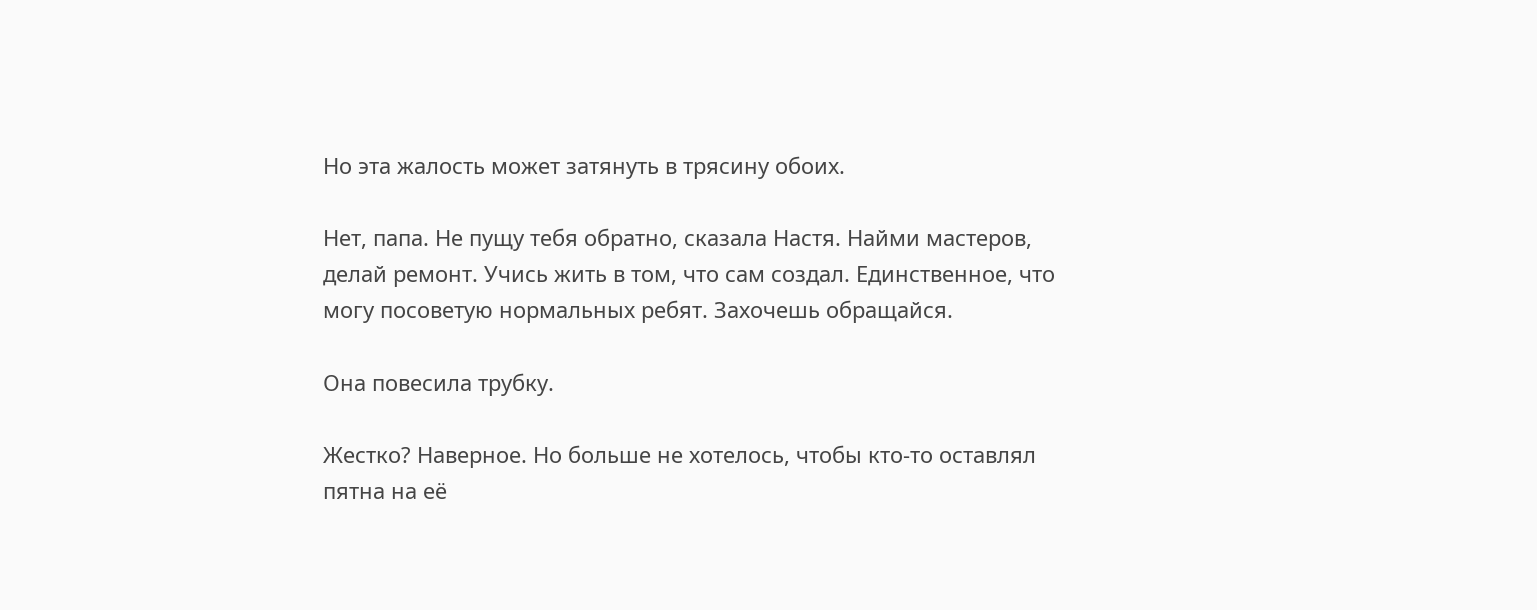Но эта жалость может затянуть в трясину обоих.

Нет, папа. Не пущу тебя обратно, сказала Настя. Найми мастеров, делай ремонт. Учись жить в том, что сам создал. Единственное, что могу посоветую нормальных ребят. Захочешь обращайся.

Она повесила трубку.

Жестко? Наверное. Но больше не хотелось, чтобы кто-то оставлял пятна на её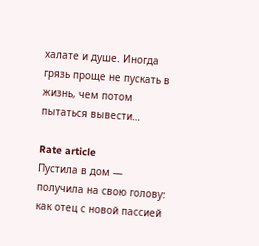халате и душе. Иногда грязь проще не пускать в жизнь, чем потом пытаться вывести…

Rate article
Пустила в дом — получила на свою голову: как отец с новой пассией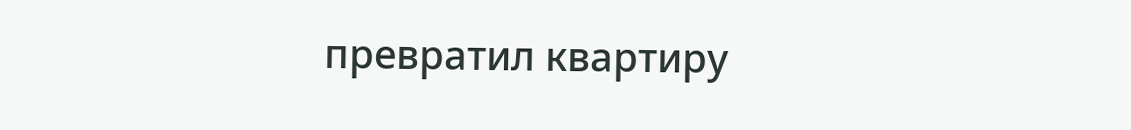превратил квартиру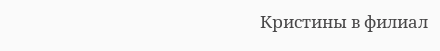Кристины в филиал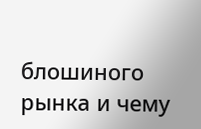блошиного рынка и чему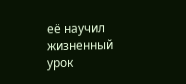её научил жизненный урок